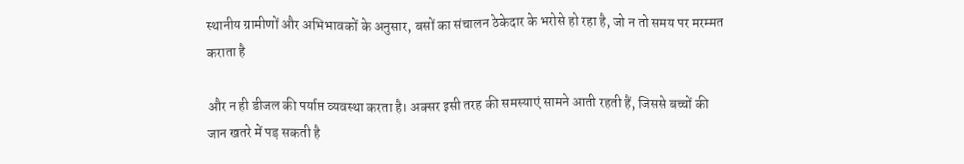स्थानीय ग्रामीणों और अभिभावकों के अनुसार, बसों का संचालन ठेकेदार के भरोसे हो रहा है, जो न तो समय पर मरम्मत कराता है

और न ही डीजल की पर्याप्त व्यवस्था करता है। अक्सर इसी तरह की समस्याएं सामने आती रहती हैं, जिससे बच्चों की जान खतरे में पड़ सकती है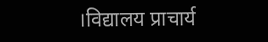।विद्यालय प्राचार्य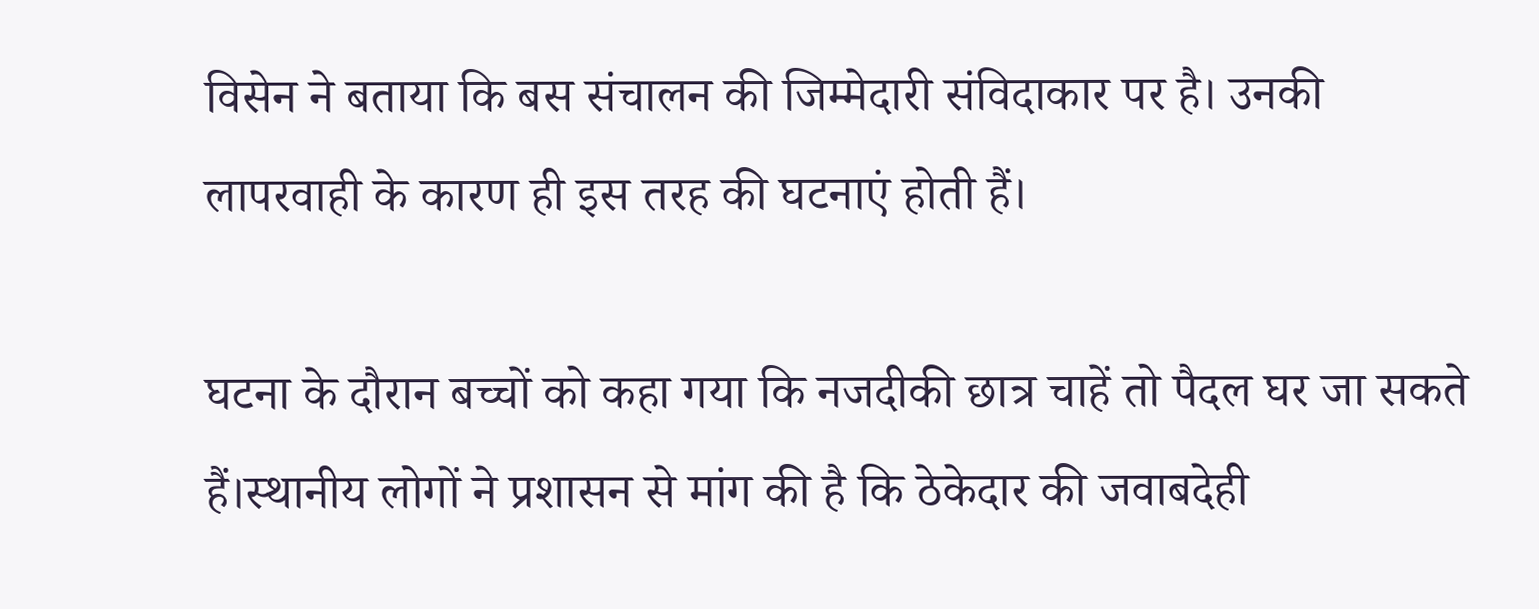विसेन ने बताया कि बस संचालन की जिम्मेदारी संविदाकार पर है। उनकी लापरवाही के कारण ही इस तरह की घटनाएं होती हैं।

घटना के दौरान बच्चों को कहा गया कि नजदीकी छात्र चाहें तो पैदल घर जा सकते हैं।स्थानीय लोगों ने प्रशासन से मांग की है कि ठेकेदार की जवाबदेही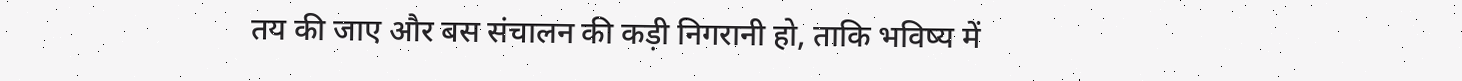तय की जाए और बस संचालन की कड़ी निगरानी हो, ताकि भविष्य में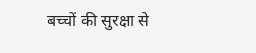बच्चों की सुरक्षा से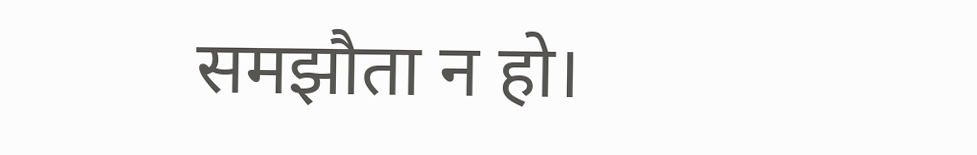समझौता न हो।